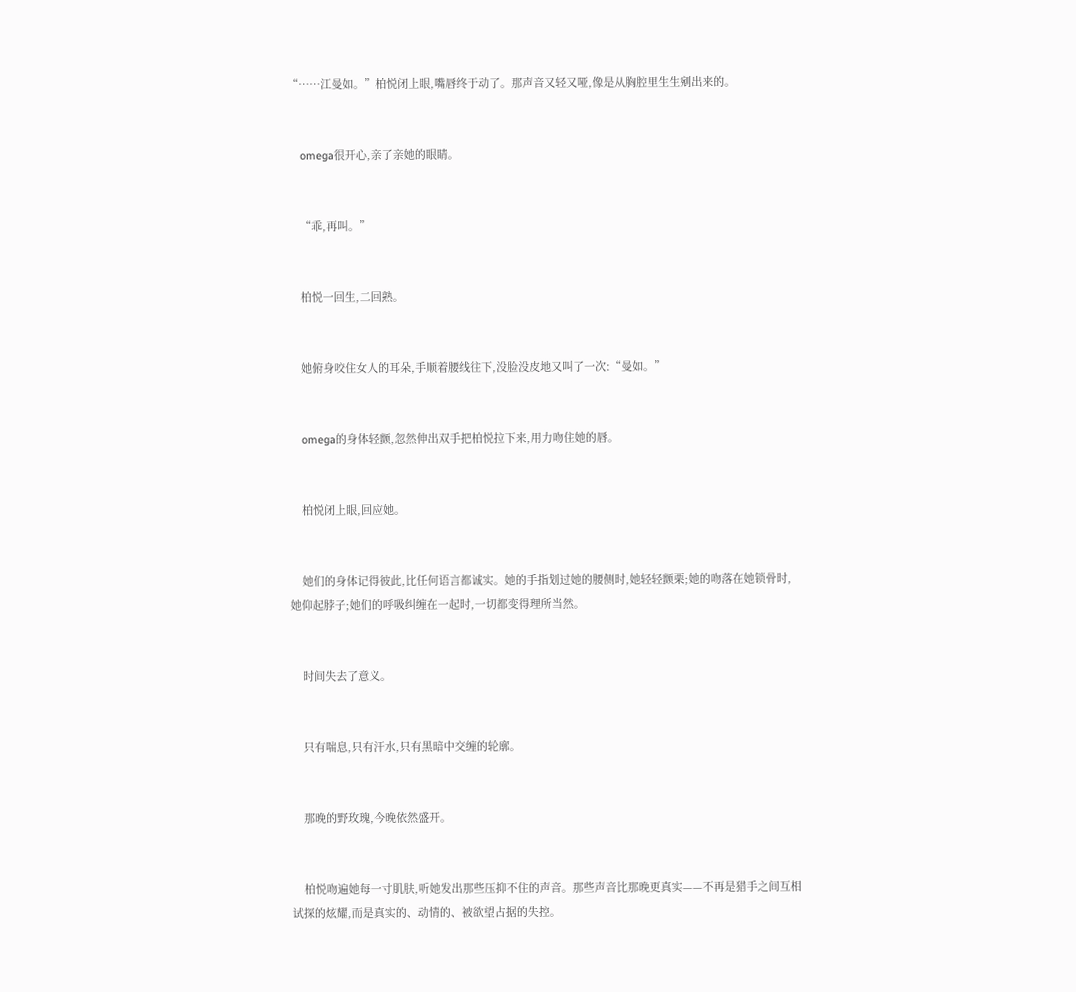“……江曼如。”柏悦闭上眼,嘴唇终于动了。那声音又轻又哑,像是从胸腔里生生剜出来的。


    omega很开心,亲了亲她的眼睛。


    “乖,再叫。”


    柏悦一回生,二回熟。


    她俯身咬住女人的耳朵,手顺着腰线往下,没脸没皮地又叫了一次:“曼如。”


    omega的身体轻颤,忽然伸出双手把柏悦拉下来,用力吻住她的唇。


    柏悦闭上眼,回应她。


    她们的身体记得彼此,比任何语言都诚实。她的手指划过她的腰侧时,她轻轻颤栗;她的吻落在她锁骨时,她仰起脖子;她们的呼吸纠缠在一起时,一切都变得理所当然。


    时间失去了意义。


    只有喘息,只有汗水,只有黑暗中交缠的轮廓。


    那晚的野玫瑰,今晚依然盛开。


    柏悦吻遍她每一寸肌肤,听她发出那些压抑不住的声音。那些声音比那晚更真实——不再是猎手之间互相试探的炫耀,而是真实的、动情的、被欲望占据的失控。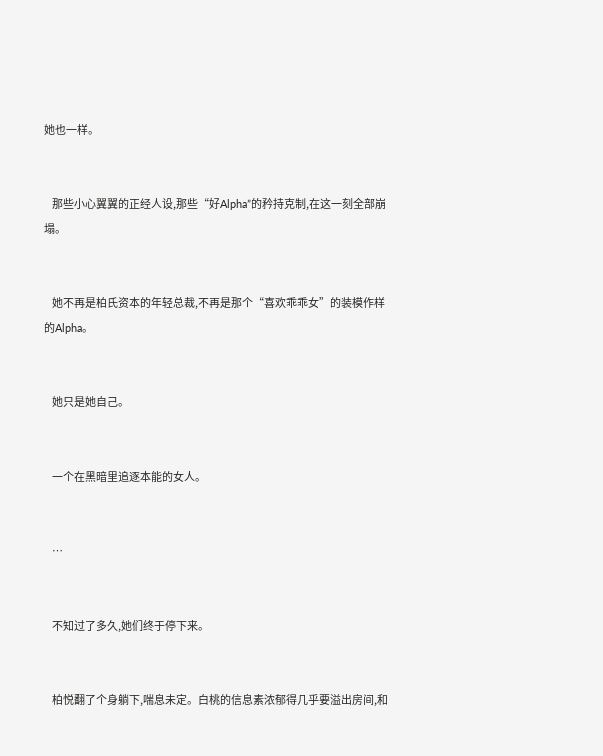她也一样。


    那些小心翼翼的正经人设,那些“好Alpha”的矜持克制,在这一刻全部崩塌。


    她不再是柏氏资本的年轻总裁,不再是那个“喜欢乖乖女”的装模作样的Alpha。


    她只是她自己。


    一个在黑暗里追逐本能的女人。


    …


    不知过了多久,她们终于停下来。


    柏悦翻了个身躺下,喘息未定。白桃的信息素浓郁得几乎要溢出房间,和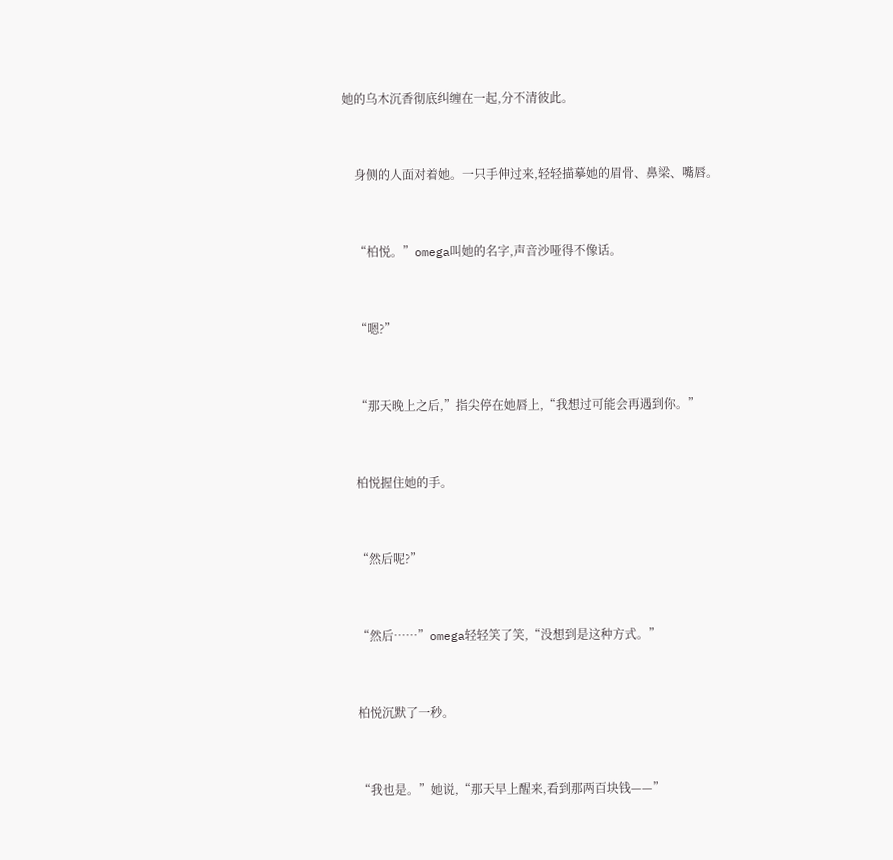她的乌木沉香彻底纠缠在一起,分不清彼此。


    身侧的人面对着她。一只手伸过来,轻轻描摹她的眉骨、鼻梁、嘴唇。


    “柏悦。”omega叫她的名字,声音沙哑得不像话。


    “嗯?”


    “那天晚上之后,”指尖停在她唇上,“我想过可能会再遇到你。”


    柏悦握住她的手。


    “然后呢?”


    “然后……”omega轻轻笑了笑,“没想到是这种方式。”


    柏悦沉默了一秒。


    “我也是。”她说,“那天早上醒来,看到那两百块钱——”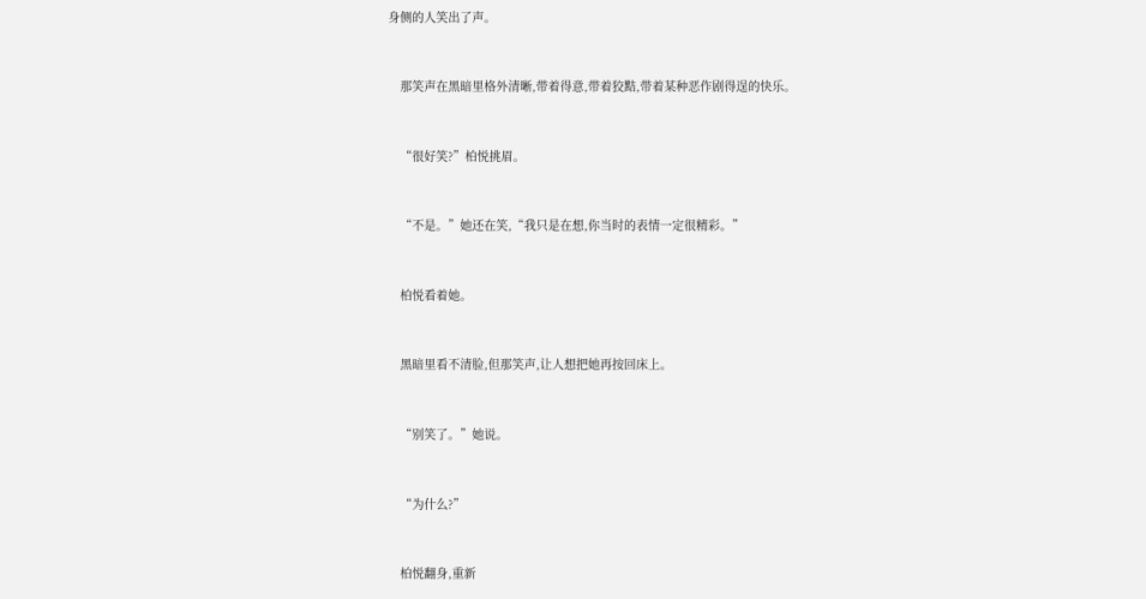身侧的人笑出了声。


    那笑声在黑暗里格外清晰,带着得意,带着狡黠,带着某种恶作剧得逞的快乐。


    “很好笑?”柏悦挑眉。


    “不是。”她还在笑,“我只是在想,你当时的表情一定很精彩。”


    柏悦看着她。


    黑暗里看不清脸,但那笑声,让人想把她再按回床上。


    “别笑了。”她说。


    “为什么?”


    柏悦翻身,重新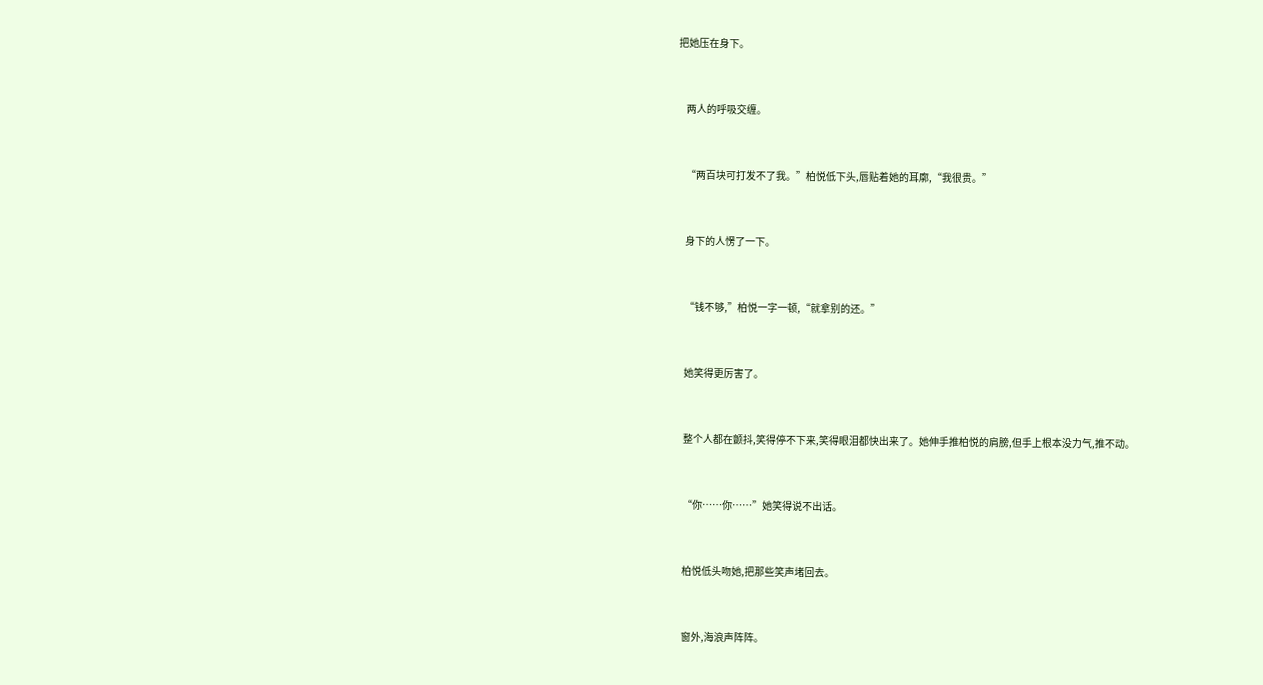把她压在身下。


    两人的呼吸交缠。


    “两百块可打发不了我。”柏悦低下头,唇贴着她的耳廓,“我很贵。”


    身下的人愣了一下。


    “钱不够,”柏悦一字一顿,“就拿别的还。”


    她笑得更厉害了。


    整个人都在颤抖,笑得停不下来,笑得眼泪都快出来了。她伸手推柏悦的肩膀,但手上根本没力气,推不动。


    “你……你……”她笑得说不出话。


    柏悦低头吻她,把那些笑声堵回去。


    窗外,海浪声阵阵。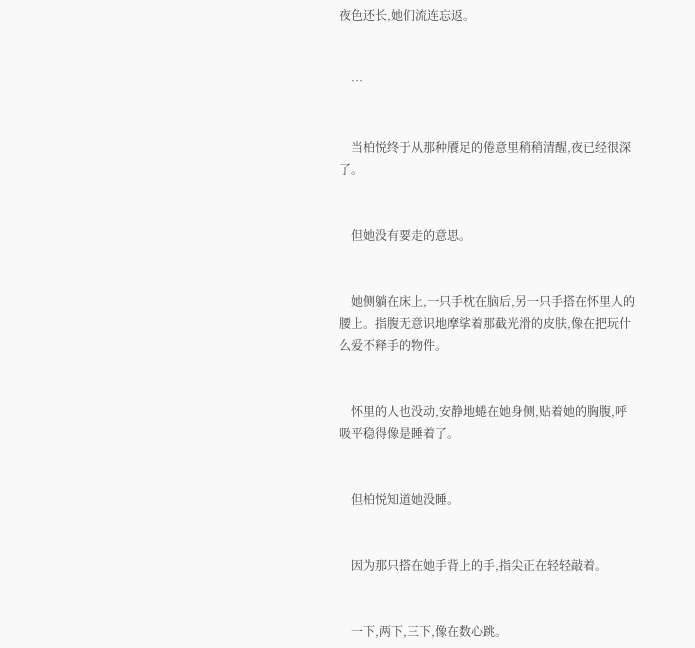夜色还长,她们流连忘返。


    …


    当柏悦终于从那种餍足的倦意里稍稍清醒,夜已经很深了。


    但她没有要走的意思。


    她侧躺在床上,一只手枕在脑后,另一只手搭在怀里人的腰上。指腹无意识地摩挲着那截光滑的皮肤,像在把玩什么爱不释手的物件。


    怀里的人也没动,安静地蜷在她身侧,贴着她的胸腹,呼吸平稳得像是睡着了。


    但柏悦知道她没睡。


    因为那只搭在她手背上的手,指尖正在轻轻敲着。


    一下,两下,三下,像在数心跳。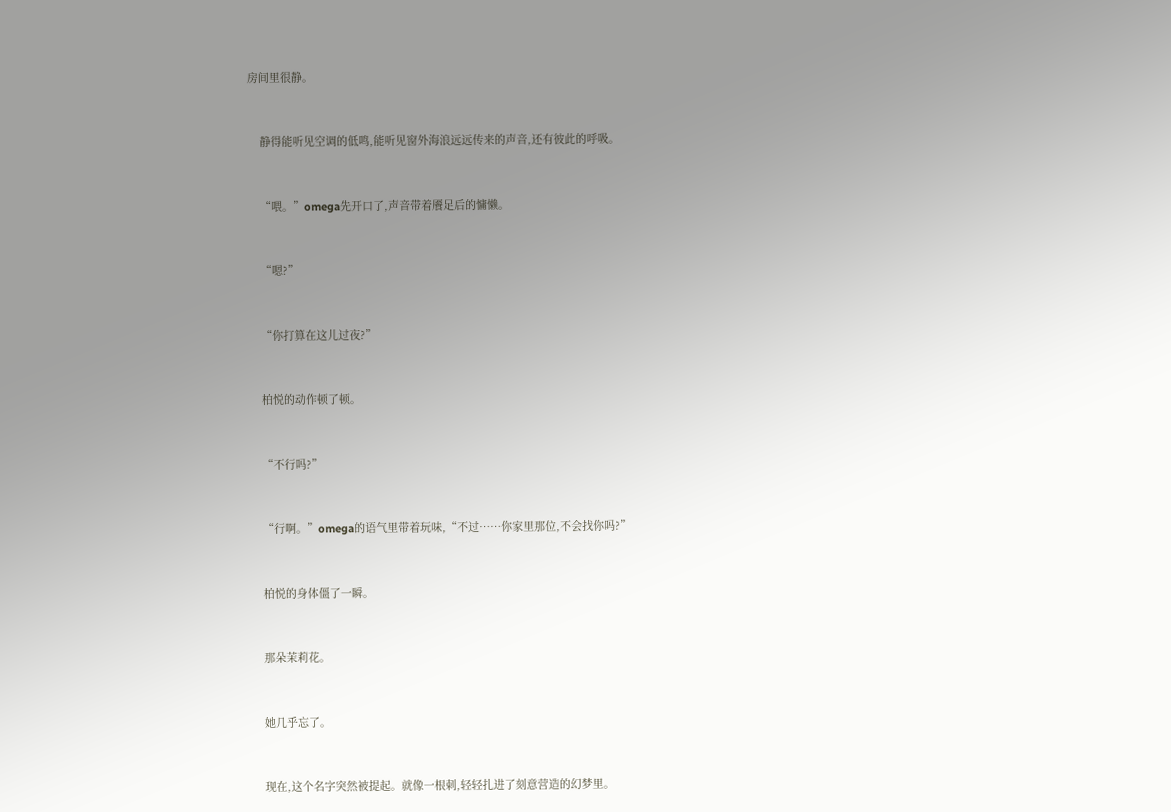房间里很静。


    静得能听见空调的低鸣,能听见窗外海浪远远传来的声音,还有彼此的呼吸。


    “喂。”omega先开口了,声音带着餍足后的慵懒。


    “嗯?”


    “你打算在这儿过夜?”


    柏悦的动作顿了顿。


    “不行吗?”


    “行啊。”omega的语气里带着玩味,“不过……你家里那位,不会找你吗?”


    柏悦的身体僵了一瞬。


    那朵茉莉花。


    她几乎忘了。


    现在,这个名字突然被提起。就像一根刺,轻轻扎进了刻意营造的幻梦里。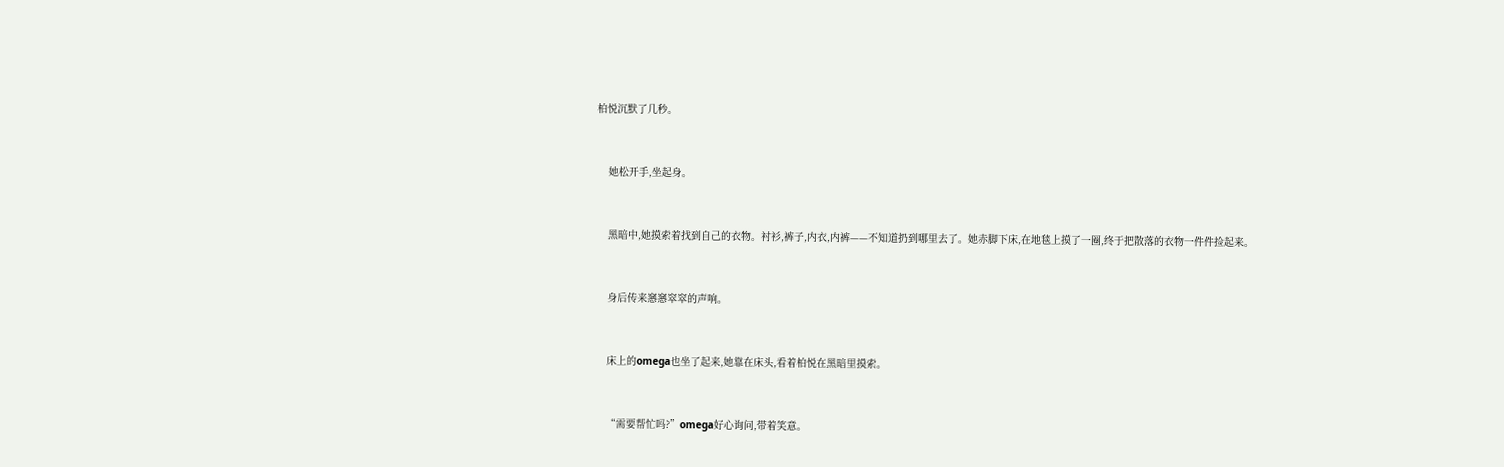柏悦沉默了几秒。


    她松开手,坐起身。


    黑暗中,她摸索着找到自己的衣物。衬衫,裤子,内衣,内裤——不知道扔到哪里去了。她赤脚下床,在地毯上摸了一圈,终于把散落的衣物一件件捡起来。


    身后传来窸窸窣窣的声响。


    床上的omega也坐了起来,她靠在床头,看着柏悦在黑暗里摸索。


    “需要帮忙吗?”omega好心询问,带着笑意。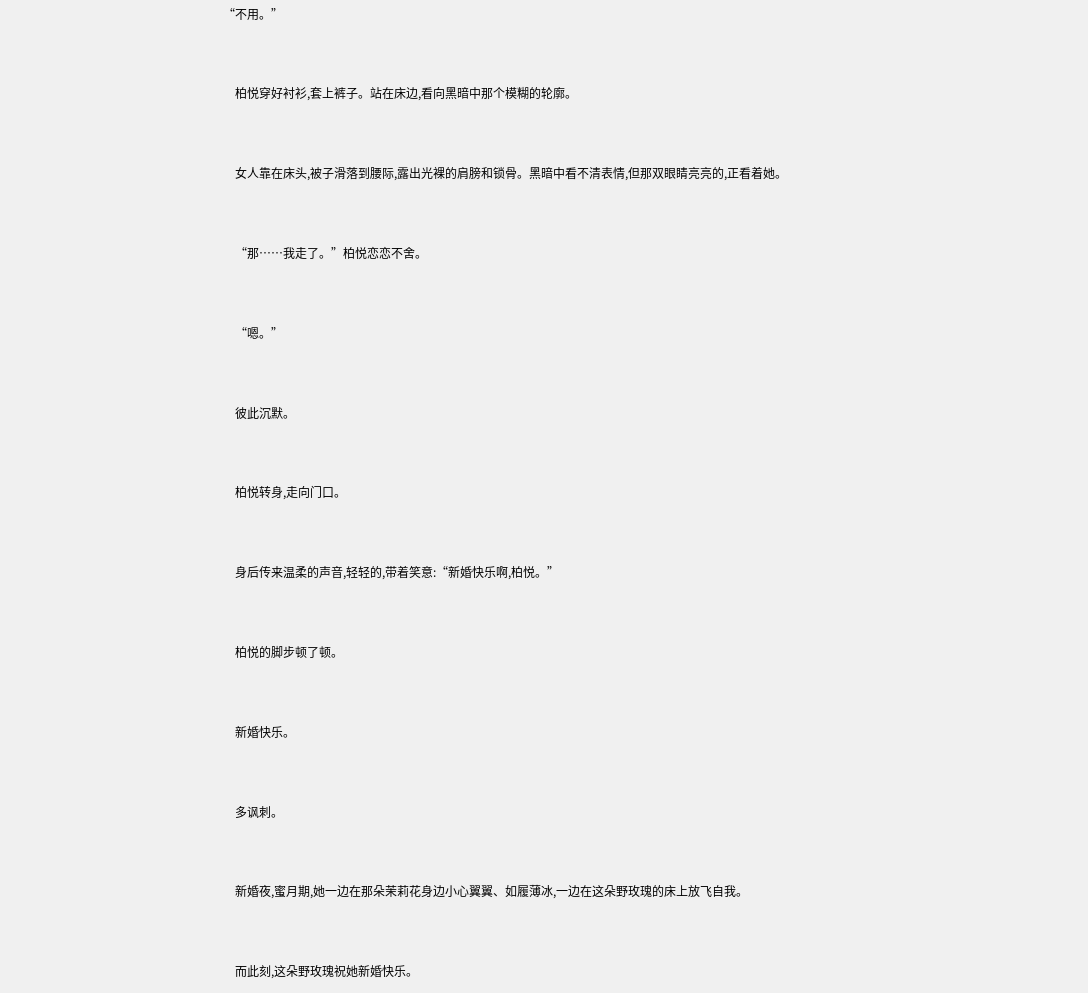“不用。”


    柏悦穿好衬衫,套上裤子。站在床边,看向黑暗中那个模糊的轮廓。


    女人靠在床头,被子滑落到腰际,露出光裸的肩膀和锁骨。黑暗中看不清表情,但那双眼睛亮亮的,正看着她。


    “那……我走了。”柏悦恋恋不舍。


    “嗯。”


    彼此沉默。


    柏悦转身,走向门口。


    身后传来温柔的声音,轻轻的,带着笑意:“新婚快乐啊,柏悦。”


    柏悦的脚步顿了顿。


    新婚快乐。


    多讽刺。


    新婚夜,蜜月期,她一边在那朵茉莉花身边小心翼翼、如履薄冰,一边在这朵野玫瑰的床上放飞自我。


    而此刻,这朵野玫瑰祝她新婚快乐。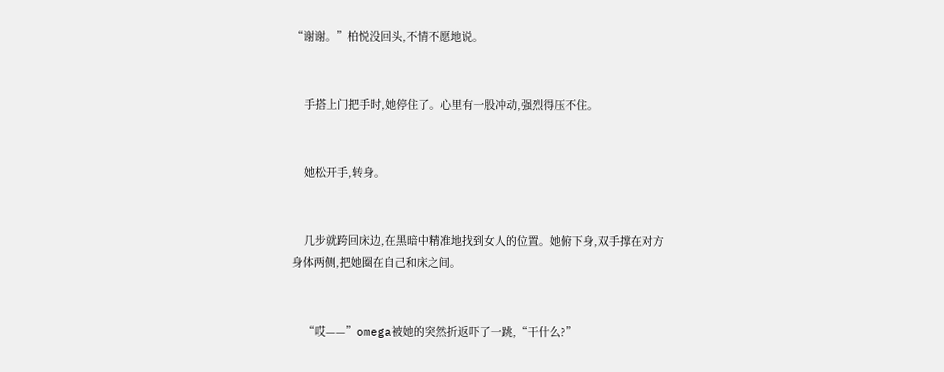“谢谢。”柏悦没回头,不情不愿地说。


    手搭上门把手时,她停住了。心里有一股冲动,强烈得压不住。


    她松开手,转身。


    几步就跨回床边,在黑暗中精准地找到女人的位置。她俯下身,双手撑在对方身体两侧,把她圈在自己和床之间。


    “哎——”omega被她的突然折返吓了一跳,“干什么?”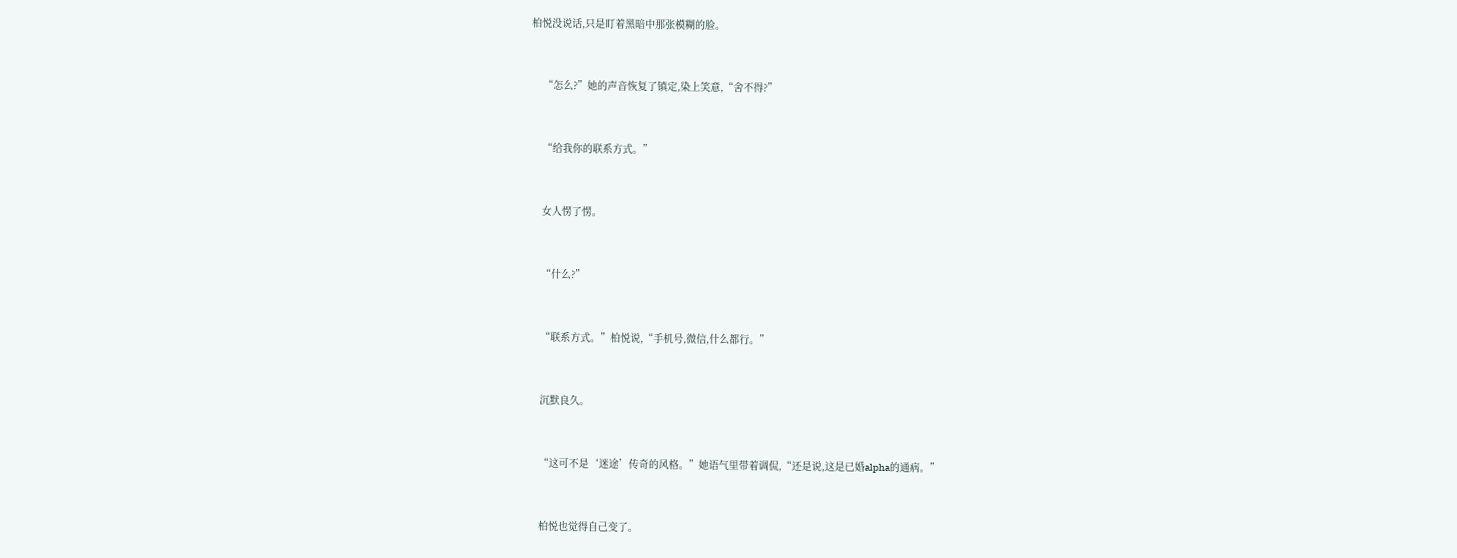柏悦没说话,只是盯着黑暗中那张模糊的脸。


    “怎么?”她的声音恢复了镇定,染上笑意,“舍不得?”


    “给我你的联系方式。”


    女人愣了愣。


    “什么?”


    “联系方式。”柏悦说,“手机号,微信,什么都行。”


    沉默良久。


    “这可不是‘迷途’传奇的风格。”她语气里带着调侃,“还是说,这是已婚alpha的通病。”


    柏悦也觉得自己变了。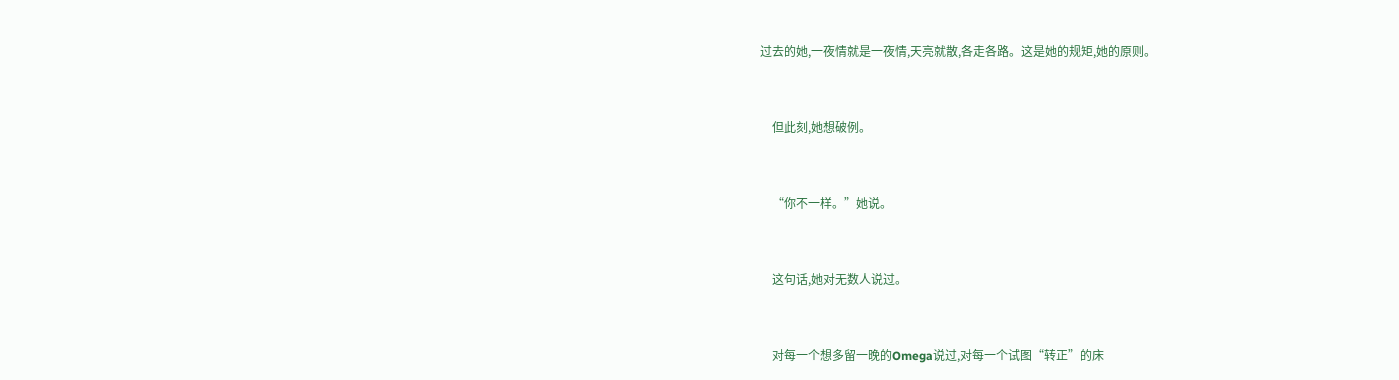过去的她,一夜情就是一夜情,天亮就散,各走各路。这是她的规矩,她的原则。


    但此刻,她想破例。


    “你不一样。”她说。


    这句话,她对无数人说过。


    对每一个想多留一晚的Omega说过,对每一个试图“转正”的床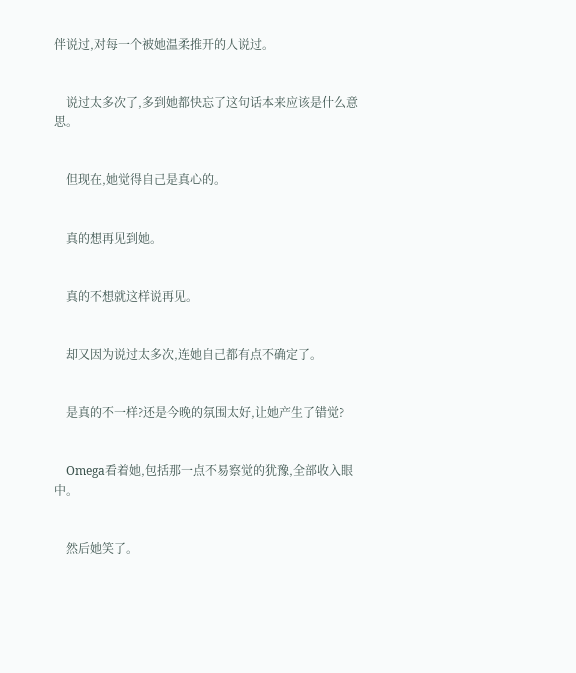伴说过,对每一个被她温柔推开的人说过。


    说过太多次了,多到她都快忘了这句话本来应该是什么意思。


    但现在,她觉得自己是真心的。


    真的想再见到她。


    真的不想就这样说再见。


    却又因为说过太多次,连她自己都有点不确定了。


    是真的不一样?还是今晚的氛围太好,让她产生了错觉?


    Omega看着她,包括那一点不易察觉的犹豫,全部收入眼中。


    然后她笑了。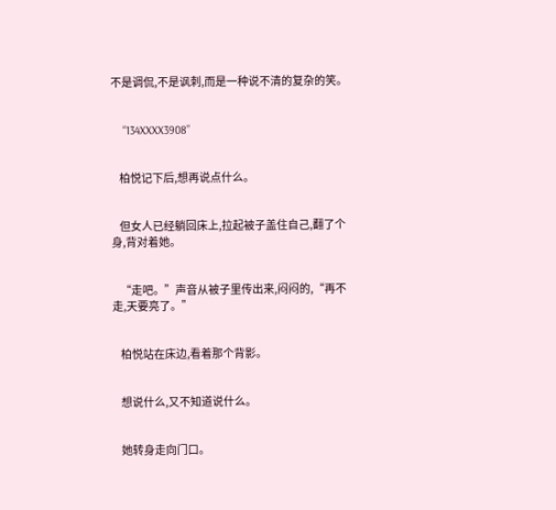不是调侃,不是讽刺,而是一种说不清的复杂的笑。


    “134XXXX3908”


    柏悦记下后,想再说点什么。


    但女人已经躺回床上,拉起被子盖住自己,翻了个身,背对着她。


    “走吧。”声音从被子里传出来,闷闷的,“再不走,天要亮了。”


    柏悦站在床边,看着那个背影。


    想说什么,又不知道说什么。


    她转身走向门口。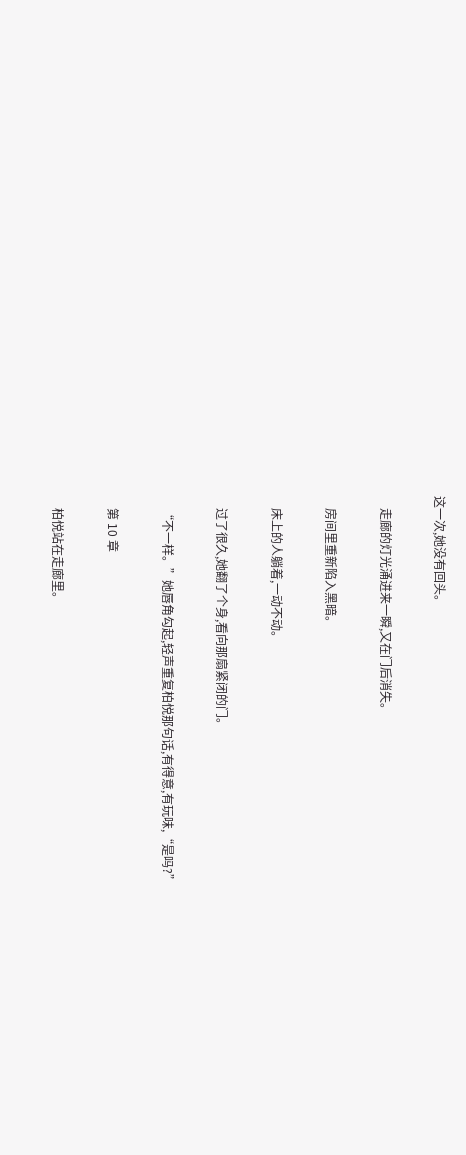这一次,她没有回头。


    走廊的灯光涌进来一瞬,又在门后消失。


    房间里重新陷入黑暗。


    床上的人躺着,一动不动。


    过了很久,她翻了个身,看向那扇紧闭的门。


    “不一样。”她唇角勾起,轻声重复柏悦那句话,有得意,有玩味,“是吗?”


    第 10 章


    柏悦站在走廊里。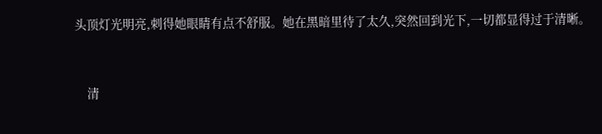头顶灯光明亮,刺得她眼睛有点不舒服。她在黑暗里待了太久,突然回到光下,一切都显得过于清晰。


    清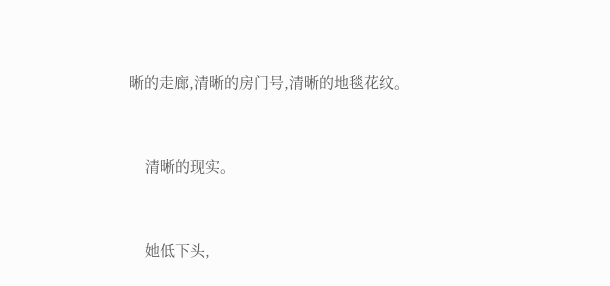晰的走廊,清晰的房门号,清晰的地毯花纹。


    清晰的现实。


    她低下头,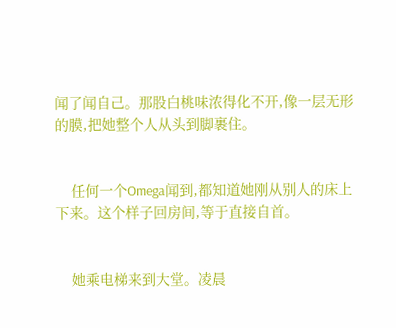闻了闻自己。那股白桃味浓得化不开,像一层无形的膜,把她整个人从头到脚裹住。


    任何一个Omega闻到,都知道她刚从别人的床上下来。这个样子回房间,等于直接自首。


    她乘电梯来到大堂。凌晨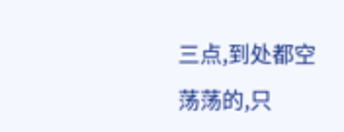三点,到处都空荡荡的,只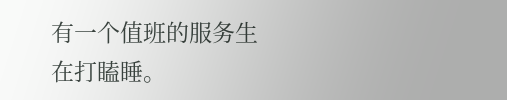有一个值班的服务生在打瞌睡。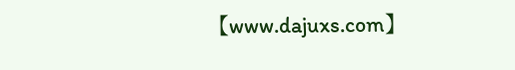【www.dajuxs.com】